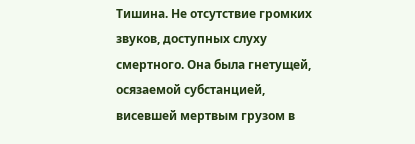Тишина. Не отсутствие громких звуков, доступных слуху смертного. Она была гнетущей, осязаемой субстанцией, висевшей мертвым грузом в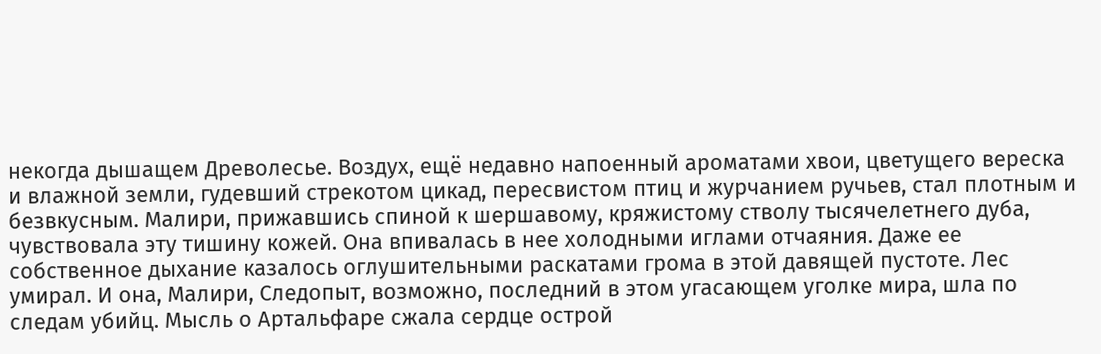некогда дышащем Древолесье. Воздух, ещё недавно напоенный ароматами хвои, цветущего вереска и влажной земли, гудевший стрекотом цикад, пересвистом птиц и журчанием ручьев, стал плотным и безвкусным. Малири, прижавшись спиной к шершавому, кряжистому стволу тысячелетнего дуба, чувствовала эту тишину кожей. Она впивалась в нее холодными иглами отчаяния. Даже ее собственное дыхание казалось оглушительными раскатами грома в этой давящей пустоте. Лес умирал. И она, Малири, Следопыт, возможно, последний в этом угасающем уголке мира, шла по следам убийц. Мысль о Артальфаре сжала сердце острой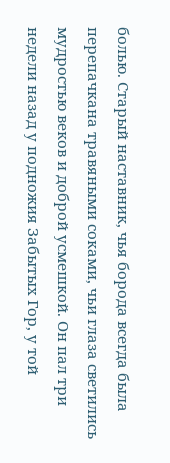болью. Старый наставник, чья борода всегда была перепачкана травяными соками, чьи глаза светились мудростью веков и доброй усмешкой. Он пал три недели назад у подножия Забытых Гор, у той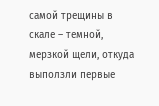самой трещины в скале – темной, мерзкой щели, откуда выползли первые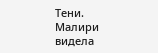Тени. Малири видела